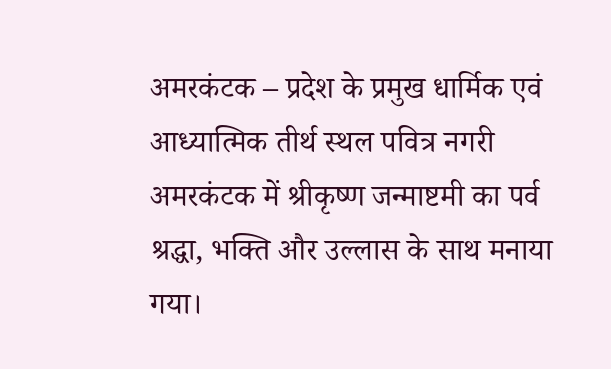अमरकंटक – प्रदेश के प्रमुख धार्मिक एवं आध्यात्मिक तीर्थ स्थल पवित्र नगरी अमरकंटक में श्रीकृष्ण जन्माष्टमी का पर्व श्रद्धा, भक्ति और उल्लास के साथ मनाया गया।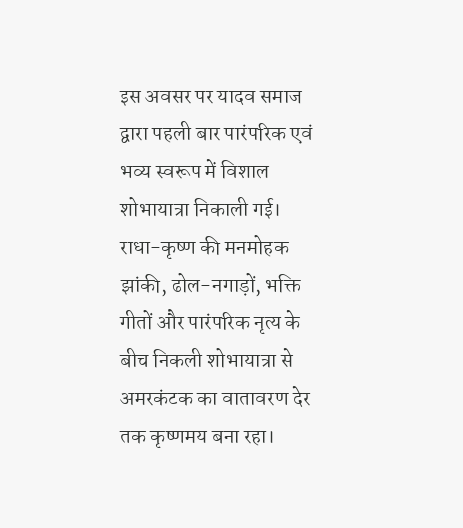इस अवसर पर यादव समाज द्वारा पहली बार पारंपरिक एवं भव्य स्वरूप में विशाल शोभायात्रा निकाली गई। राधा-कृष्ण की मनमोहक झांकी, ढोल-नगाड़ों, भक्ति गीतों और पारंपरिक नृत्य के बीच निकली शोभायात्रा से अमरकंटक का वातावरण देर तक कृष्णमय बना रहा।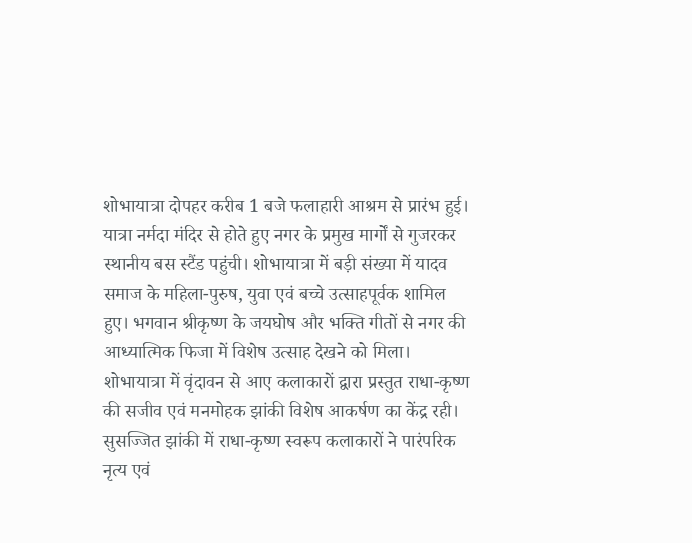शोभायात्रा दोपहर करीब 1 बजे फलाहारी आश्रम से प्रारंभ हुई। यात्रा नर्मदा मंदिर से होते हुए नगर के प्रमुख मार्गों से गुजरकर स्थानीय बस स्टैंड पहुंची। शोभायात्रा में बड़ी संख्या में यादव समाज के महिला-पुरुष, युवा एवं बच्चे उत्साहपूर्वक शामिल हुए। भगवान श्रीकृष्ण के जयघोष और भक्ति गीतों से नगर की आध्यात्मिक फिजा में विशेष उत्साह देखने को मिला। शोभायात्रा में वृंदावन से आए कलाकारों द्वारा प्रस्तुत राधा-कृष्ण की सजीव एवं मनमोहक झांकी विशेष आकर्षण का केंद्र रही। सुसज्जित झांकी में राधा-कृष्ण स्वरूप कलाकारों ने पारंपरिक नृत्य एवं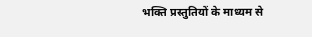भक्ति प्रस्तुतियों के माध्यम से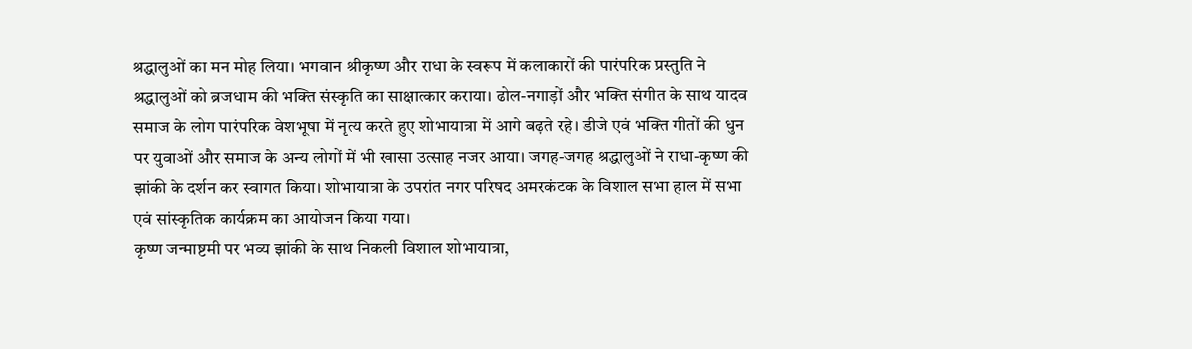श्रद्धालुओं का मन मोह लिया। भगवान श्रीकृष्ण और राधा के स्वरूप में कलाकारों की पारंपरिक प्रस्तुति ने श्रद्धालुओं को ब्रजधाम की भक्ति संस्कृति का साक्षात्कार कराया। ढोल-नगाड़ों और भक्ति संगीत के साथ यादव समाज के लोग पारंपरिक वेशभूषा में नृत्य करते हुए शोभायात्रा में आगे बढ़ते रहे। डीजे एवं भक्ति गीतों की धुन पर युवाओं और समाज के अन्य लोगों में भी खासा उत्साह नजर आया। जगह-जगह श्रद्धालुओं ने राधा-कृष्ण की झांकी के दर्शन कर स्वागत किया। शोभायात्रा के उपरांत नगर परिषद अमरकंटक के विशाल सभा हाल में सभा एवं सांस्कृतिक कार्यक्रम का आयोजन किया गया।
कृष्ण जन्माष्टमी पर भव्य झांकी के साथ निकली विशाल शोभायात्रा,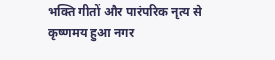भक्ति गीतों और पारंपरिक नृत्य से कृष्णमय हुआ नगर